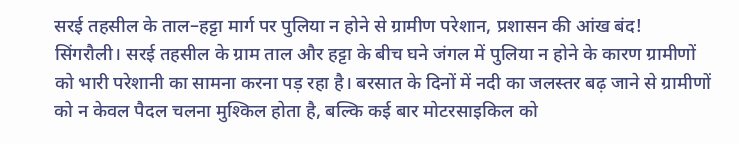सरई तहसील के ताल–हट्टा मार्ग पर पुलिया न होने से ग्रामीण परेशान, प्रशासन की आंख बंद!
सिंगरौली। सरई तहसील के ग्राम ताल और हट्टा के बीच घने जंगल में पुलिया न होने के कारण ग्रामीणों को भारी परेशानी का सामना करना पड़ रहा है। बरसात के दिनों में नदी का जलस्तर बढ़ जाने से ग्रामीणों को न केवल पैदल चलना मुश्किल होता है, बल्कि कई बार मोटरसाइकिल को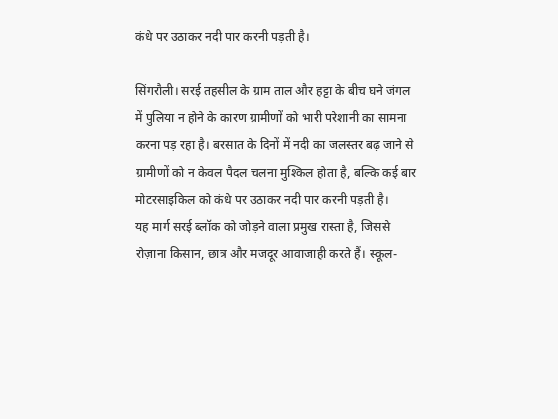कंधे पर उठाकर नदी पार करनी पड़ती है।

सिंगरौली। सरई तहसील के ग्राम ताल और हट्टा के बीच घने जंगल में पुलिया न होने के कारण ग्रामीणों को भारी परेशानी का सामना करना पड़ रहा है। बरसात के दिनों में नदी का जलस्तर बढ़ जाने से ग्रामीणों को न केवल पैदल चलना मुश्किल होता है, बल्कि कई बार मोटरसाइकिल को कंधे पर उठाकर नदी पार करनी पड़ती है।
यह मार्ग सरई ब्लॉक को जोड़ने वाला प्रमुख रास्ता है, जिससे रोज़ाना किसान, छात्र और मजदूर आवाजाही करते हैं। स्कूल-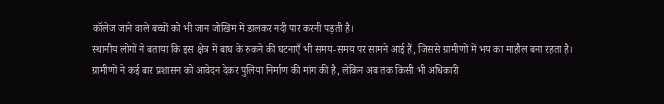कॉलेज जाने वाले बच्चों को भी जान जोखिम में डालकर नदी पार करनी पड़ती है।
स्थानीय लोगों ने बताया कि इस क्षेत्र में बाघ के रुकने की घटनाएँ भी समय-समय पर सामने आई हैं, जिससे ग्रामीणों में भय का माहौल बना रहता है।
ग्रामीणों ने कई बार प्रशासन को आवेदन देकर पुलिया निर्माण की मांग की है, लेकिन अब तक किसी भी अधिकारी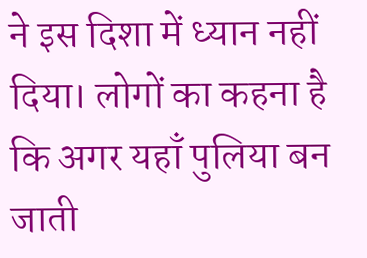ने इस दिशा में ध्यान नहीं दिया। लोगों का कहना है कि अगर यहाँ पुलिया बन जाती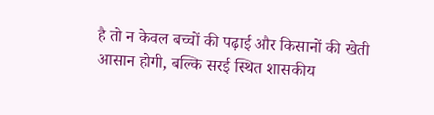है तो न केवल बच्चों की पढ़ाई और किसानों की खेती आसान होगी, बल्कि सरई स्थित शासकीय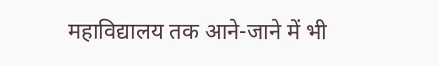महाविद्यालय तक आने-जाने में भी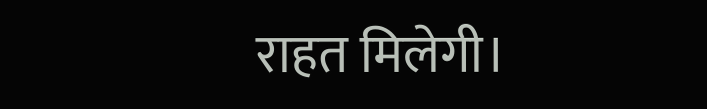राहत मिलेगी।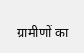ग्रामीणों का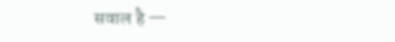सवाल है —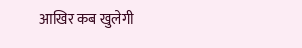आखिर कब खुलेगी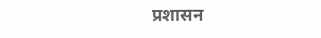प्रशासन